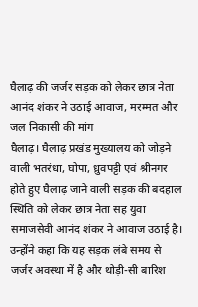घैलाढ़ की जर्जर सड़क को लेकर छात्र नेता आनंद शंकर ने उठाई आवाज, मरम्मत और जल निकासी की मांग
घैलाढ़। घैलाढ़ प्रखंड मुख्यालय को जोड़ने वाली भतरंधा, घोपा, ध्रुवपट्टी एवं श्रीनगर होते हुए घैलाढ़ जाने वाली सड़क की बदहाल स्थिति को लेकर छात्र नेता सह युवा समाजसेवी आनंद शंकर ने आवाज उठाई है। उन्होंने कहा कि यह सड़क लंबे समय से जर्जर अवस्था में है और थोड़ी-सी बारिश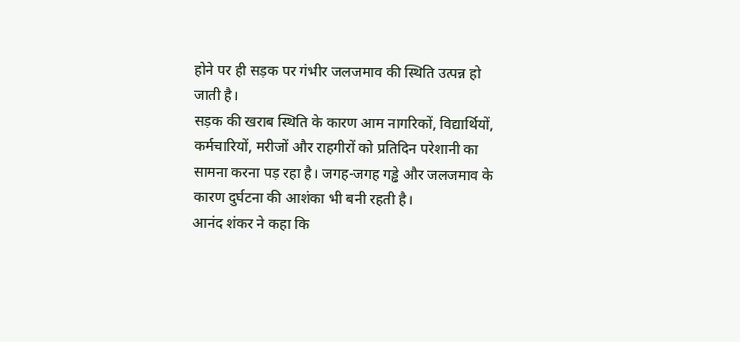होने पर ही सड़क पर गंभीर जलजमाव की स्थिति उत्पन्न हो जाती है।
सड़क की खराब स्थिति के कारण आम नागरिकों, विद्यार्थियों, कर्मचारियों, मरीजों और राहगीरों को प्रतिदिन परेशानी का सामना करना पड़ रहा है। जगह-जगह गड्ढे और जलजमाव के कारण दुर्घटना की आशंका भी बनी रहती है।
आनंद शंकर ने कहा कि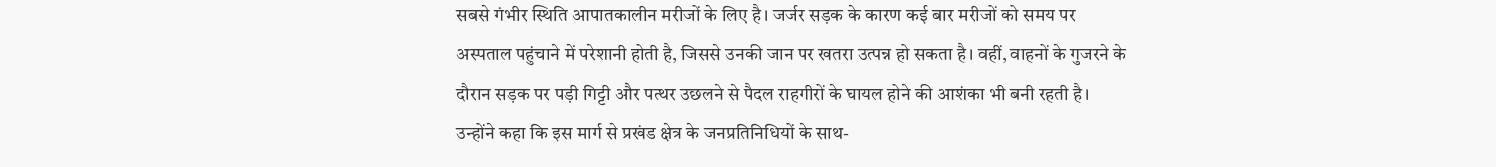सबसे गंभीर स्थिति आपातकालीन मरीजों के लिए है। जर्जर सड़क के कारण कई बार मरीजों को समय पर अस्पताल पहुंचाने में परेशानी होती है, जिससे उनकी जान पर खतरा उत्पन्न हो सकता है। वहीं, वाहनों के गुजरने के दौरान सड़क पर पड़ी गिट्टी और पत्थर उछलने से पैदल राहगीरों के घायल होने की आशंका भी बनी रहती है।
उन्होंने कहा कि इस मार्ग से प्रखंड क्षेत्र के जनप्रतिनिधियों के साथ-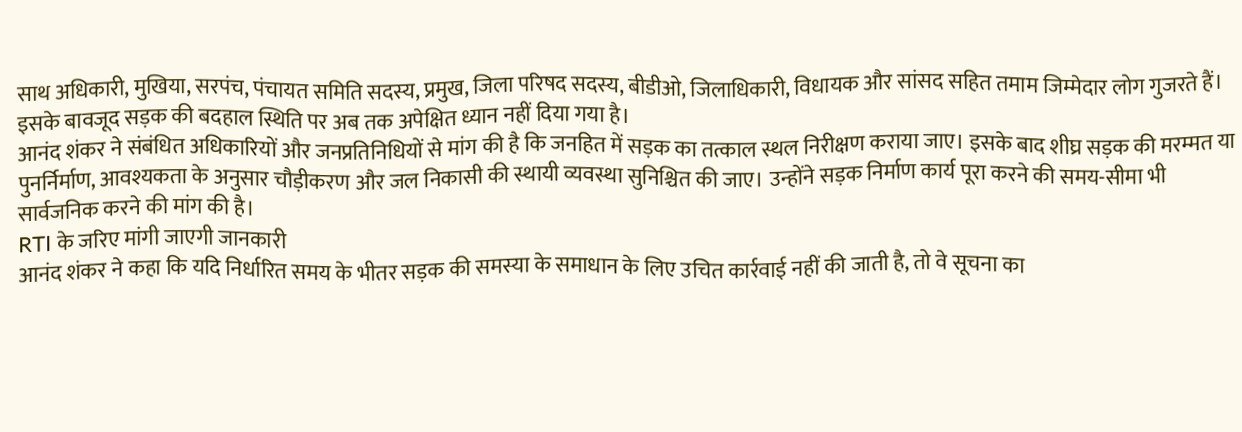साथ अधिकारी, मुखिया, सरपंच, पंचायत समिति सदस्य, प्रमुख, जिला परिषद सदस्य, बीडीओ, जिलाधिकारी, विधायक और सांसद सहित तमाम जिम्मेदार लोग गुजरते हैं। इसके बावजूद सड़क की बदहाल स्थिति पर अब तक अपेक्षित ध्यान नहीं दिया गया है।
आनंद शंकर ने संबंधित अधिकारियों और जनप्रतिनिधियों से मांग की है कि जनहित में सड़क का तत्काल स्थल निरीक्षण कराया जाए। इसके बाद शीघ्र सड़क की मरम्मत या पुनर्निर्माण, आवश्यकता के अनुसार चौड़ीकरण और जल निकासी की स्थायी व्यवस्था सुनिश्चित की जाए। उन्होंने सड़क निर्माण कार्य पूरा करने की समय-सीमा भी सार्वजनिक करने की मांग की है।
RTI के जरिए मांगी जाएगी जानकारी
आनंद शंकर ने कहा कि यदि निर्धारित समय के भीतर सड़क की समस्या के समाधान के लिए उचित कार्रवाई नहीं की जाती है, तो वे सूचना का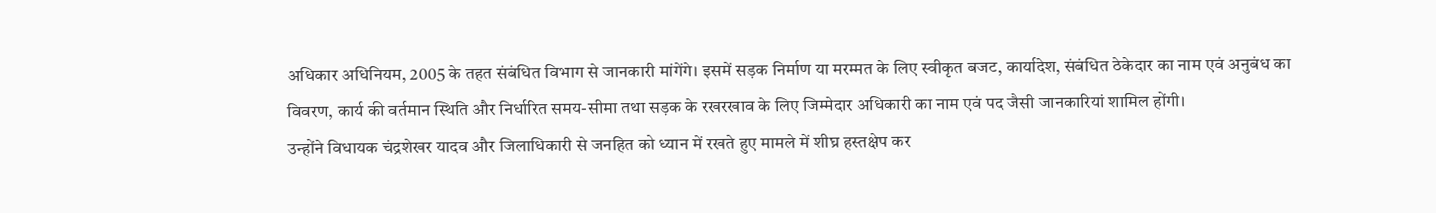अधिकार अधिनियम, 2005 के तहत संबंधित विभाग से जानकारी मांगेंगे। इसमें सड़क निर्माण या मरम्मत के लिए स्वीकृत बजट, कार्यादेश, संबंधित ठेकेदार का नाम एवं अनुबंध का विवरण, कार्य की वर्तमान स्थिति और निर्धारित समय-सीमा तथा सड़क के रखरखाव के लिए जिम्मेदार अधिकारी का नाम एवं पद जैसी जानकारियां शामिल होंगी।
उन्होंने विधायक चंद्रशेखर यादव और जिलाधिकारी से जनहित को ध्यान में रखते हुए मामले में शीघ्र हस्तक्षेप कर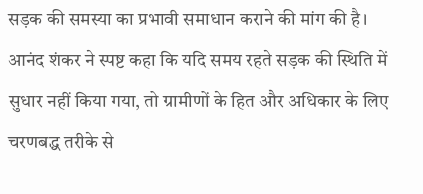सड़क की समस्या का प्रभावी समाधान कराने की मांग की है।
आनंद शंकर ने स्पष्ट कहा कि यदि समय रहते सड़क की स्थिति में सुधार नहीं किया गया, तो ग्रामीणों के हित और अधिकार के लिए चरणबद्ध तरीके से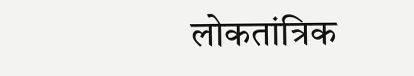लोकतांत्रिक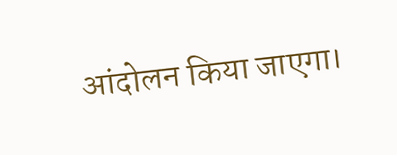आंदोलन किया जाएगा।